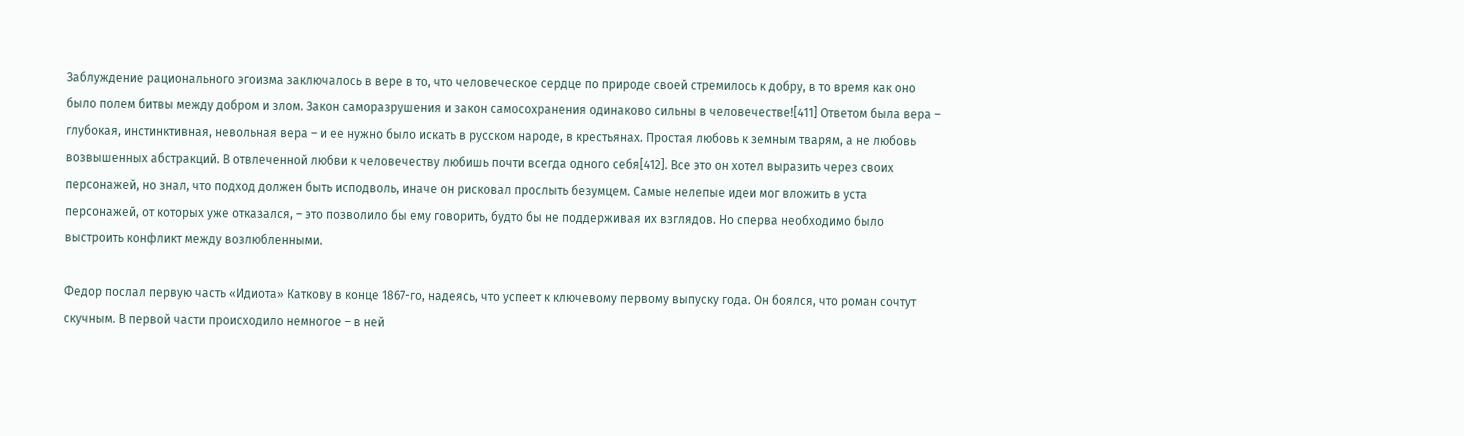Заблуждение рационального эгоизма заключалось в вере в то, что человеческое сердце по природе своей стремилось к добру, в то время как оно было полем битвы между добром и злом. Закон саморазрушения и закон самосохранения одинаково сильны в человечестве![411] Ответом была вера – глубокая, инстинктивная, невольная вера – и ее нужно было искать в русском народе, в крестьянах. Простая любовь к земным тварям, а не любовь возвышенных абстракций. В отвлеченной любви к человечеству любишь почти всегда одного себя[412]. Все это он хотел выразить через своих персонажей, но знал, что подход должен быть исподволь, иначе он рисковал прослыть безумцем. Самые нелепые идеи мог вложить в уста персонажей, от которых уже отказался, – это позволило бы ему говорить, будто бы не поддерживая их взглядов. Но сперва необходимо было выстроить конфликт между возлюбленными.

Федор послал первую часть «Идиота» Каткову в конце 1867-го, надеясь, что успеет к ключевому первому выпуску года. Он боялся, что роман сочтут скучным. В первой части происходило немногое – в ней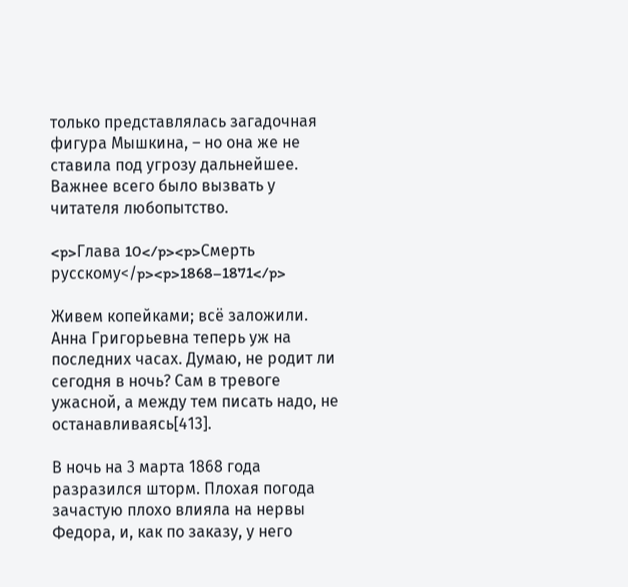только представлялась загадочная фигура Мышкина, – но она же не ставила под угрозу дальнейшее. Важнее всего было вызвать у читателя любопытство.

<p>Глава 10</p><p>Смерть русскому</p><p>1868–1871</p>

Живем копейками; всё заложили. Анна Григорьевна теперь уж на последних часах. Думаю, не родит ли сегодня в ночь? Сам в тревоге ужасной, а между тем писать надо, не останавливаясь[413].

В ночь на 3 марта 1868 года разразился шторм. Плохая погода зачастую плохо влияла на нервы Федора, и, как по заказу, у него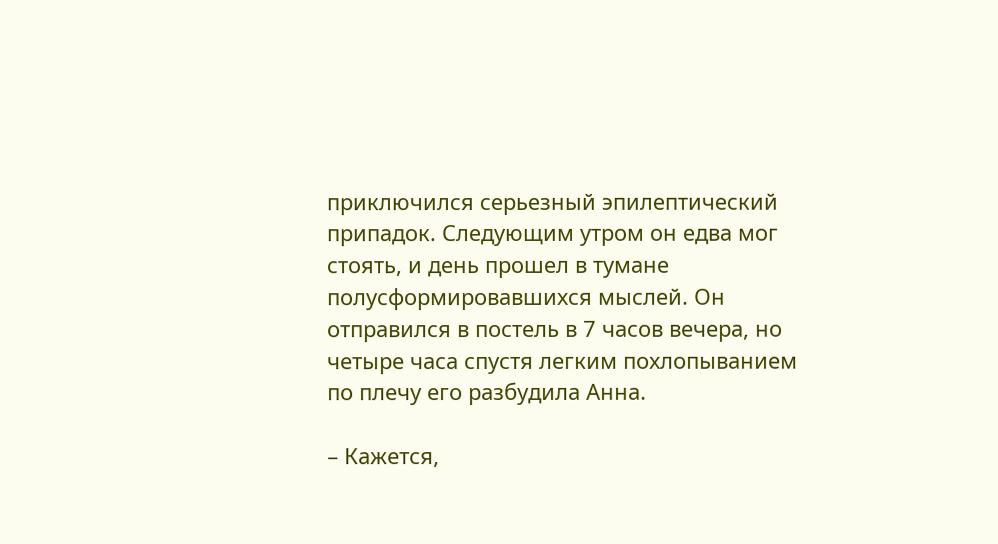приключился серьезный эпилептический припадок. Следующим утром он едва мог стоять, и день прошел в тумане полусформировавшихся мыслей. Он отправился в постель в 7 часов вечера, но четыре часа спустя легким похлопыванием по плечу его разбудила Анна.

– Кажется,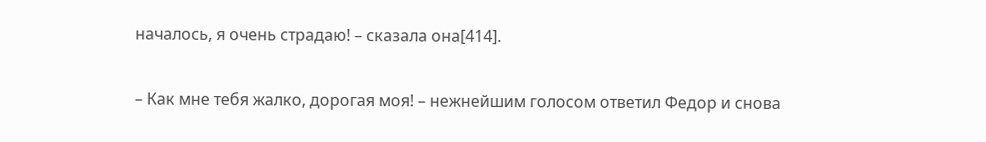началось, я очень страдаю! – сказала она[414].

– Как мне тебя жалко, дорогая моя! – нежнейшим голосом ответил Федор и снова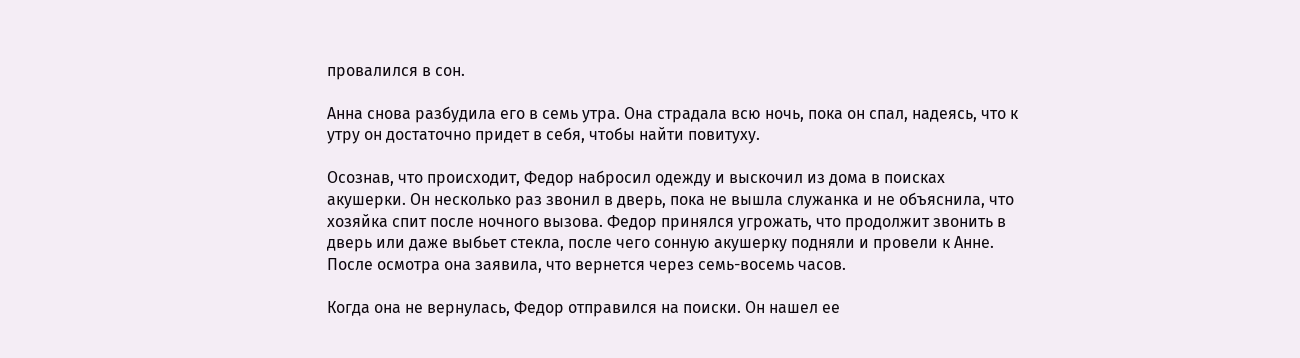провалился в сон.

Анна снова разбудила его в семь утра. Она страдала всю ночь, пока он спал, надеясь, что к утру он достаточно придет в себя, чтобы найти повитуху.

Осознав, что происходит, Федор набросил одежду и выскочил из дома в поисках акушерки. Он несколько раз звонил в дверь, пока не вышла служанка и не объяснила, что хозяйка спит после ночного вызова. Федор принялся угрожать, что продолжит звонить в дверь или даже выбьет стекла, после чего сонную акушерку подняли и провели к Анне. После осмотра она заявила, что вернется через семь-восемь часов.

Когда она не вернулась, Федор отправился на поиски. Он нашел ее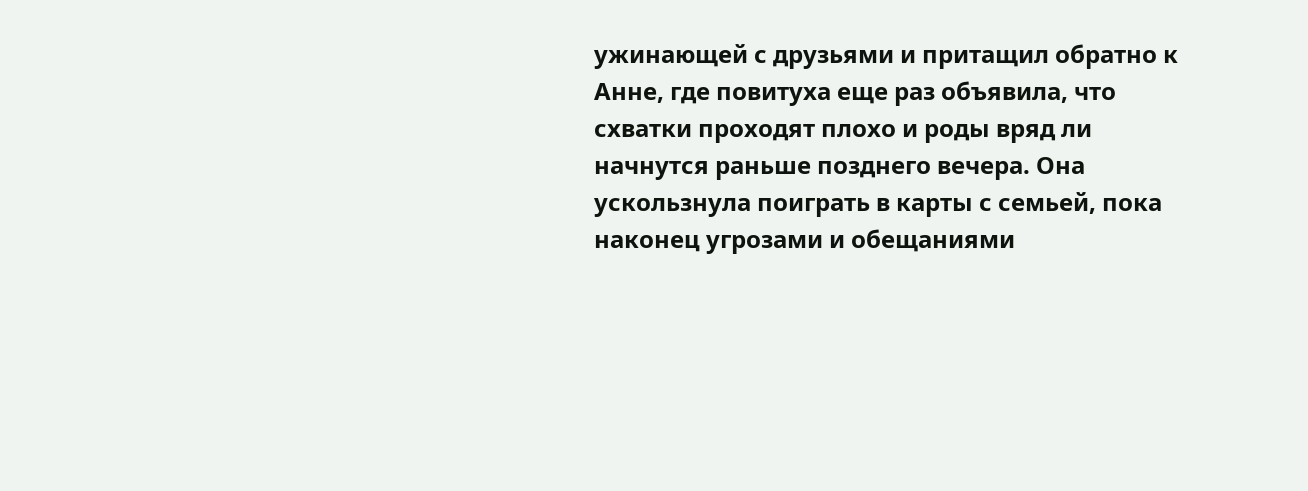ужинающей с друзьями и притащил обратно к Анне, где повитуха еще раз объявила, что схватки проходят плохо и роды вряд ли начнутся раньше позднего вечера. Она ускользнула поиграть в карты с семьей, пока наконец угрозами и обещаниями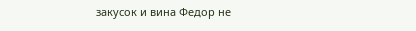закусок и вина Федор не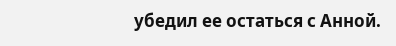убедил ее остаться с Анной.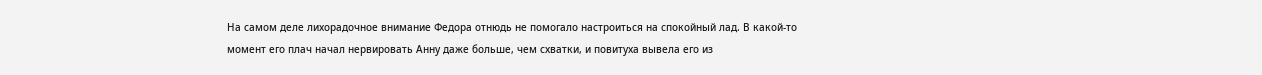На самом деле лихорадочное внимание Федора отнюдь не помогало настроиться на спокойный лад. В какой-то момент его плач начал нервировать Анну даже больше, чем схватки, и повитуха вывела его из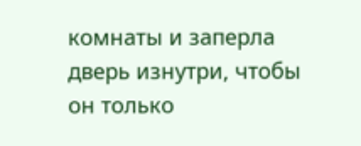комнаты и заперла дверь изнутри, чтобы он только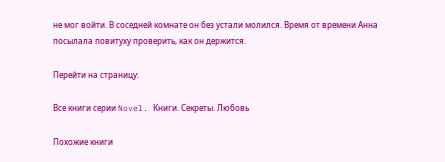не мог войти. В соседней комнате он без устали молился. Время от времени Анна посылала повитуху проверить, как он держится.

Перейти на страницу:

Все книги серии Novel. Книги. Секреты. Любовь

Похожие книги